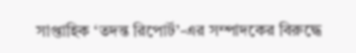সাপ্তাহিক ‘তদন্ত রিপোর্ট’-এর সম্পাদকের বিরুদ্ধে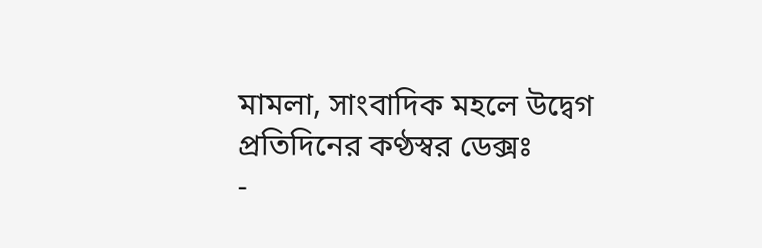মামলা, সাংবাদিক মহলে উদ্বেগ
প্রতিদিনের কণ্ঠস্বর ডেক্সঃ
-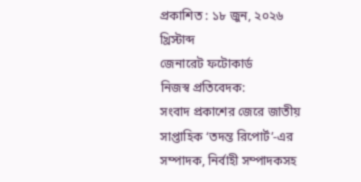প্রকাশিত : ১৮ জুন, ২০২৬ খ্রিস্টাব্দ
জেনারেট ফটোকার্ড
নিজস্ব প্রতিবেদক:
সংবাদ প্রকাশের জেরে জাতীয় সাপ্তাহিক ‘তদন্ত রিপোর্ট’-এর সম্পাদক, নির্বাহী সম্পাদকসহ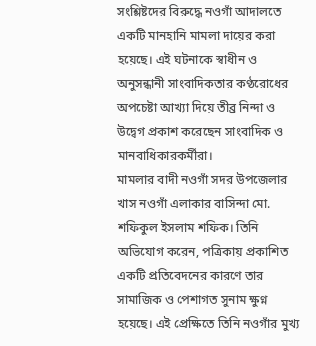সংশ্লিষ্টদের বিরুদ্ধে নওগাঁ আদালতে একটি মানহানি মামলা দায়ের করা হয়েছে। এই ঘটনাকে স্বাধীন ও অনুসন্ধানী সাংবাদিকতার কণ্ঠরোধের অপচেষ্টা আখ্যা দিয়ে তীব্র নিন্দা ও উদ্বেগ প্রকাশ করেছেন সাংবাদিক ও মানবাধিকারকর্মীরা।
মামলার বাদী নওগাঁ সদর উপজেলার খাস নওগাঁ এলাকার বাসিন্দা মো. শফিকুল ইসলাম শফিক। তিনি অভিযোগ করেন, পত্রিকায় প্রকাশিত একটি প্রতিবেদনের কারণে তার সামাজিক ও পেশাগত সুনাম ক্ষুণ্ন হয়েছে। এই প্রেক্ষিতে তিনি নওগাঁর মুখ্য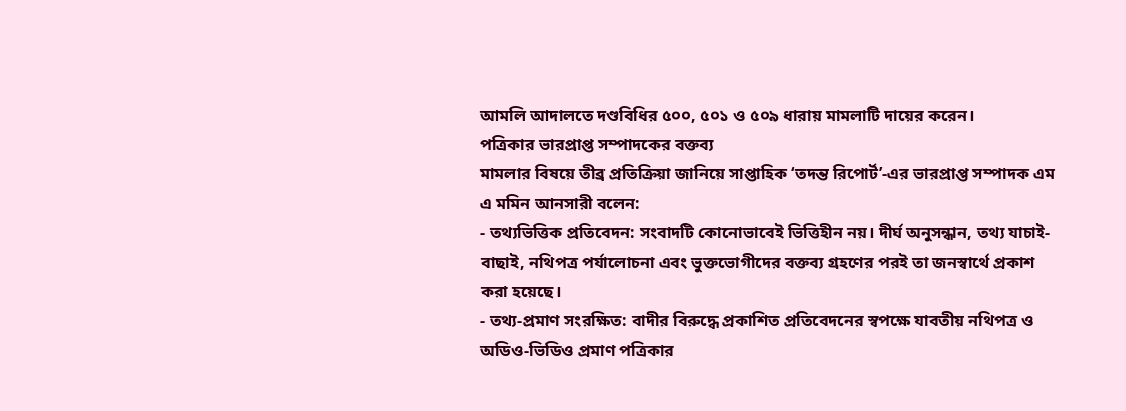আমলি আদালতে দণ্ডবিধির ৫০০, ৫০১ ও ৫০৯ ধারায় মামলাটি দায়ের করেন।
পত্রিকার ভারপ্রাপ্ত সম্পাদকের বক্তব্য
মামলার বিষয়ে তীব্র প্রতিক্রিয়া জানিয়ে সাপ্তাহিক ‘তদন্ত রিপোর্ট’-এর ভারপ্রাপ্ত সম্পাদক এম এ মমিন আনসারী বলেন:
- তথ্যভিত্তিক প্রতিবেদন: সংবাদটি কোনোভাবেই ভিত্তিহীন নয়। দীর্ঘ অনুসন্ধান, তথ্য যাচাই-বাছাই, নথিপত্র পর্যালোচনা এবং ভুক্তভোগীদের বক্তব্য গ্রহণের পরই তা জনস্বার্থে প্রকাশ করা হয়েছে।
- তথ্য-প্রমাণ সংরক্ষিত: বাদীর বিরুদ্ধে প্রকাশিত প্রতিবেদনের স্বপক্ষে যাবতীয় নথিপত্র ও অডিও-ভিডিও প্রমাণ পত্রিকার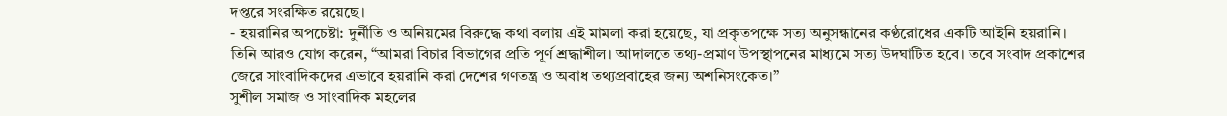দপ্তরে সংরক্ষিত রয়েছে।
- হয়রানির অপচেষ্টা: দুর্নীতি ও অনিয়মের বিরুদ্ধে কথা বলায় এই মামলা করা হয়েছে, যা প্রকৃতপক্ষে সত্য অনুসন্ধানের কণ্ঠরোধের একটি আইনি হয়রানি।
তিনি আরও যোগ করেন, “আমরা বিচার বিভাগের প্রতি পূর্ণ শ্রদ্ধাশীল। আদালতে তথ্য-প্রমাণ উপস্থাপনের মাধ্যমে সত্য উদঘাটিত হবে। তবে সংবাদ প্রকাশের জেরে সাংবাদিকদের এভাবে হয়রানি করা দেশের গণতন্ত্র ও অবাধ তথ্যপ্রবাহের জন্য অশনিসংকেত।”
সুশীল সমাজ ও সাংবাদিক মহলের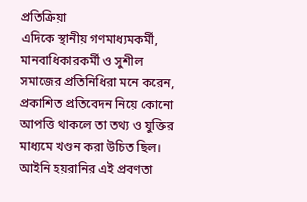প্রতিক্রিয়া
এদিকে স্থানীয় গণমাধ্যমকর্মী, মানবাধিকারকর্মী ও সুশীল সমাজের প্রতিনিধিরা মনে করেন, প্রকাশিত প্রতিবেদন নিয়ে কোনো আপত্তি থাকলে তা তথ্য ও যুক্তির মাধ্যমে খণ্ডন করা উচিত ছিল। আইনি হয়রানির এই প্রবণতা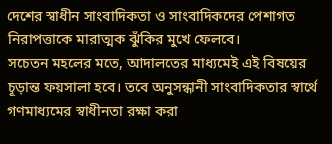দেশের স্বাধীন সাংবাদিকতা ও সাংবাদিকদের পেশাগত নিরাপত্তাকে মারাত্মক ঝুঁকির মুখে ফেলবে।
সচেতন মহলের মতে, আদালতের মাধ্যমেই এই বিষয়ের চূড়ান্ত ফয়সালা হবে। তবে অনুসন্ধানী সাংবাদিকতার স্বার্থে গণমাধ্যমের স্বাধীনতা রক্ষা করা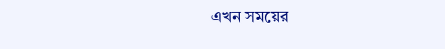এখন সময়ের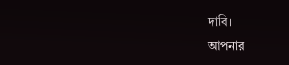দাবি।
আপনার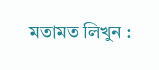মতামত লিখুন :